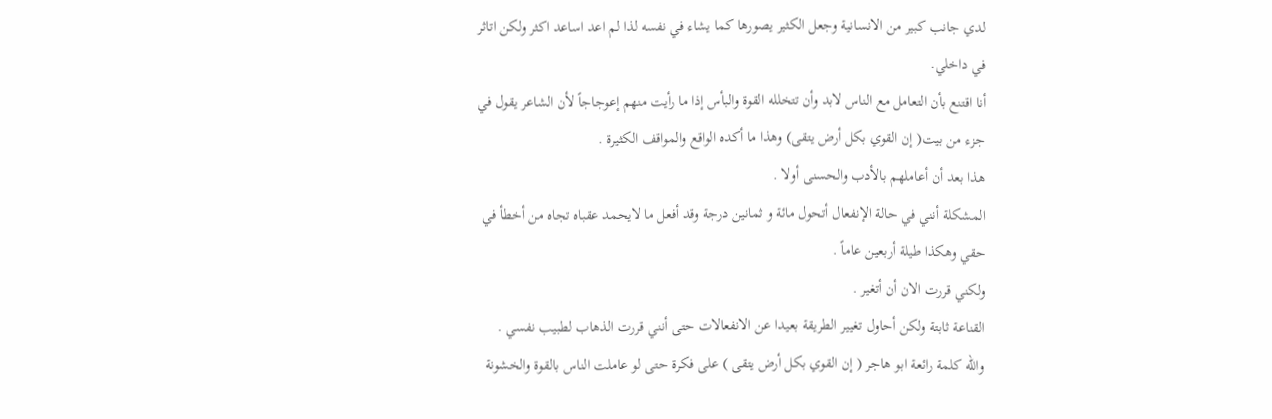لدي جانب كبير من الانسانية وجعل الكثير يصورها كما يشاء في نفسه لذا لم اعد اساعد اكثر ولكن اتاثر في داخلي.
أنا اقتنع بأن التعامل مع الناس لابد وأن تتخلله القوة والبأس إذا ما رأيت منهم إعوجاجاً لأن الشاعر يقول في جزء من بيت( إن القوي بكل أرض يتقى) وهذا ما أكده الواقع والمواقف الكثيرة .
هذا بعد أن أعاملهم بالأدب والحسنى أولا .
المشكلة أنني في حالة الإنفعال أتحول مائة و ثمانين درجة وقد أفعل ما لايحمد عقباه تجاه من أخطأ في حقي وهكذا طيلة أربعين عاماً .
ولكني قررت الان أن أتغير .
القناعة ثابتة ولكن أحاول تغيير الطريقة بعيدا عن الانفعالات حتى أنني قررت الذهاب لطبيب نفسي .
والله كلمة رائعة ابو هاجر ( إن القوي بكل أرض يتقى ) على فكرة حتى لو عاملت الناس بالقوة والخشونة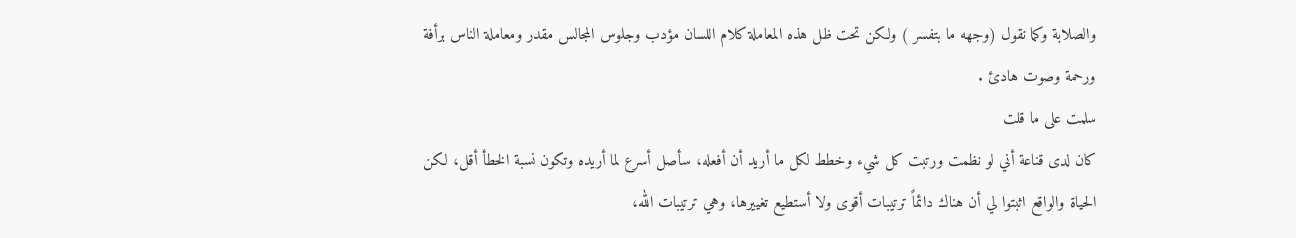والصلابة وكما نقول (وجهه ما بتفسر ) ولكن تحت ظل هذه المعاملة كلام اللسان مؤدب وجلوس المجالس مقدر ومعاملة الناس برأفة ورحمة وصوت هادئ .
سلمت على ما قلت
كان لدى قناعة أني لو نظمت ورتبت كل شيء وخطط لكل ما أريد أن أفعله، سأصل أسرع لما أريده وتكون نسبة الخطأ أقل، لكن الحياة والواقع اثبتوا لي أن هناك دائماً ترتيبات أقوى ولا أستطيع تغييرها، وهي ترتيبات الله،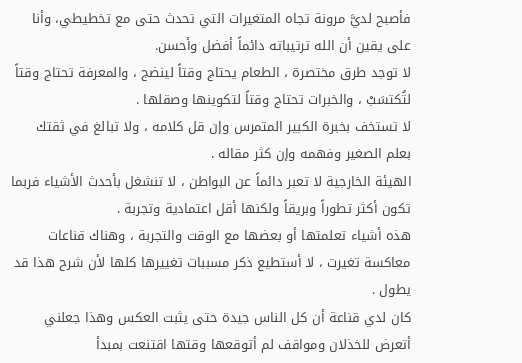فأصبح لديَّ مرونة تجاه المتغيرات التي تحدث حتى مع تخطيطي، وأنا على يقين أن الله ترتيباته دائماً أفضل وأحسن.
لا توجد طرق مختصرة ، الطعام يحتاج وقتاً لينضج ، والمعرفة تحتاج وقتاً لتُكتسَبْ ، والخبرات تحتاج وقتاً لتكوينها وصقلها .
لا تستخف بخبرة الكبير المتمرس وإن قل كلامه ، ولا تبالغ في ثقتك بعلم الصغير وفهمه وإن كثر مقاله .
الهيئة الخارجية لا تعبر دائماً عن البواطن ، لا تنشغل بأحدث الأشياء فربما تكون أكثر تطوراً وبريقاً ولكنها أقل اعتمادية وتجربة .
هذه أشياء تعلمتها أو بعضها مع الوقت والتجربة ، وهناك قناعات معاكسة تغيرت ، لا أستطيع ذكر مسببات تغييرها كلها لأن شرح هذا قد يطول .
كان لدي قناعة أن كل الناس جيدة حتى يثبت العكس وهذا جعلني أتعرض للخذلان ومواقف لم أتوقعها وقتها اقتنعت بمبدأ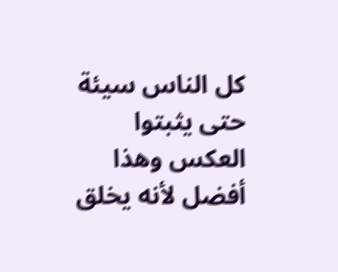كل الناس سيئة حتى يثبتوا العكس وهذا أفضل لأنه يخلق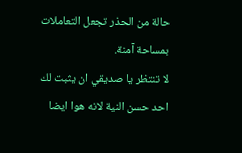حالة من الحذر تجعل التعاملات بمساحة آمنة.
لا تنتظر يا صديقي ان يثبت لك احد حسن النية لانه هوا ايضا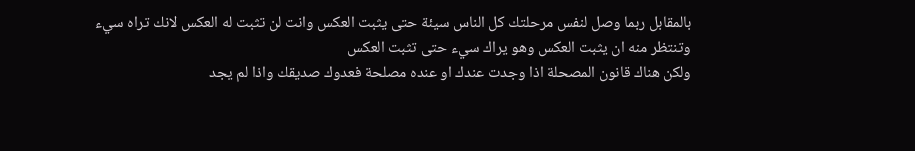بالمقابل ربما وصل لنفس مرحلتك كل الناس سيئة حتى يثبت العكس وانت لن تثبت له العكس لانك تراه سيء وتنتظر منه ان يثبت العكس وهو يراك سيء حتى تثبت العكس
ولكن هناك قانون المصحلة اذا وجدت عندك او عنده مصلحة فعدوك صديقك واذا لم يجد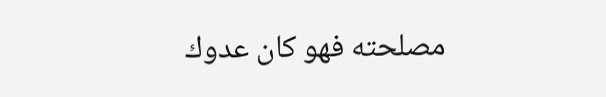مصلحته فهو كان عدوك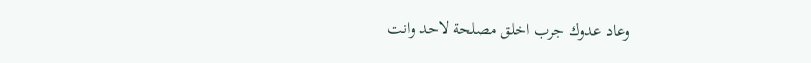وعاد عدوك جرب اخلق مصلحة لاحد وانت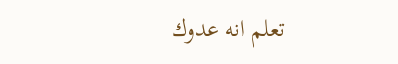تعلم انه عدوك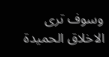وسوف ترى الاخلاق الحميدة